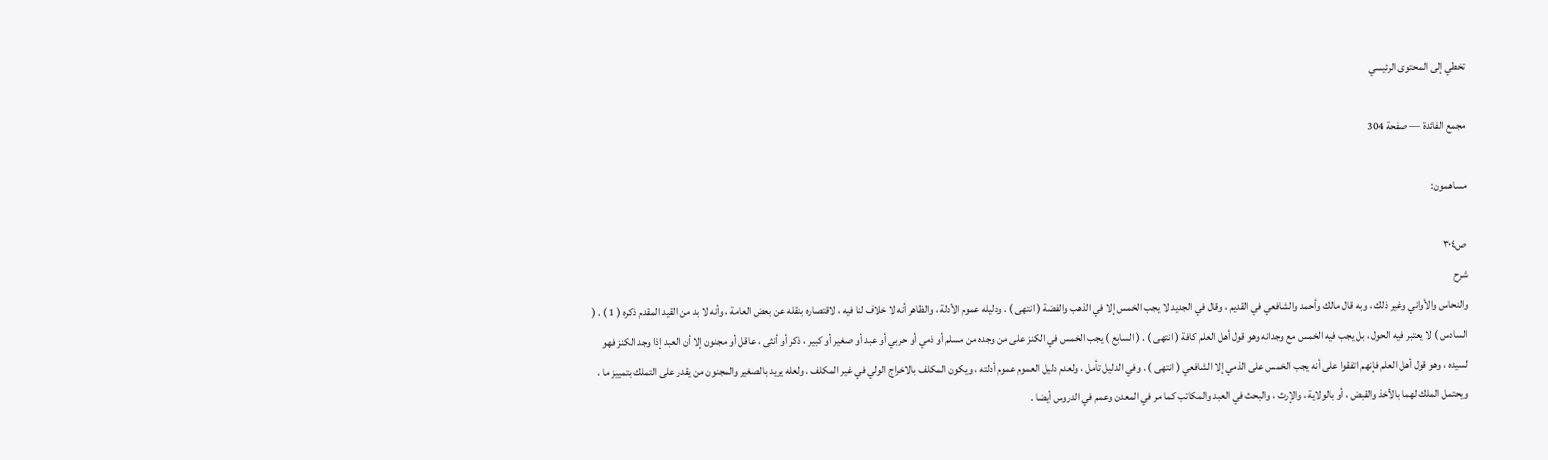تخطي إلى المحتوى الرئيسي

مجمع الفائدة — صفحة 304

مساهمون:

ص٣٠٤
شرح
والنحاس والأواني وغير ذلك ، وبه قال مالك وأحمد والشافعي في القديم ، وقال في الجديد لا يجب الخمس إلا في الذهب والفضة ( انتهى ) . ودليله عموم الأدلة ، والظاهر أنه لا خلاف لنا فيه ، لاقتصاره بنقله عن بعض العامة ، وأنه لا بد من القيد المقدم ذكره ( 1 ) . ( السادس ) لا يعتبر فيه الحول ، بل يجب فيه الخمس مع وجدانه وهو قول أهل العلم كافة ( انتهى ) . ( السابع ) يجب الخمس في الكنز على من وجده من مسلم أو ذمي أو حربي أو عبد أو صغير أو كبير ، ذكر أو أنثى ، عاقل أو مجنون إلا أن العبد إذا وجد الكنز فهو لسيده ، وهو قول أهل العلم فإنهم اتفقوا على أنه يجب الخمس على الذمي إلا الشافعي ( انتهى ) . وفي الدليل تأمل ، ولعدم دليل العموم عموم أدلته ، ويكون المكلف بالاخراج الولي في غير المكلف . ولعله يريد بالصغير والمجنون من يقدر على التملك بتمييز ما ، ويحتمل الملك لهما بالأخذ والقبض ، أو بالولاية ، والإرث ، والبحث في العبد والمكاتب كما مر في المعدن وعمم في الدروس أيضا .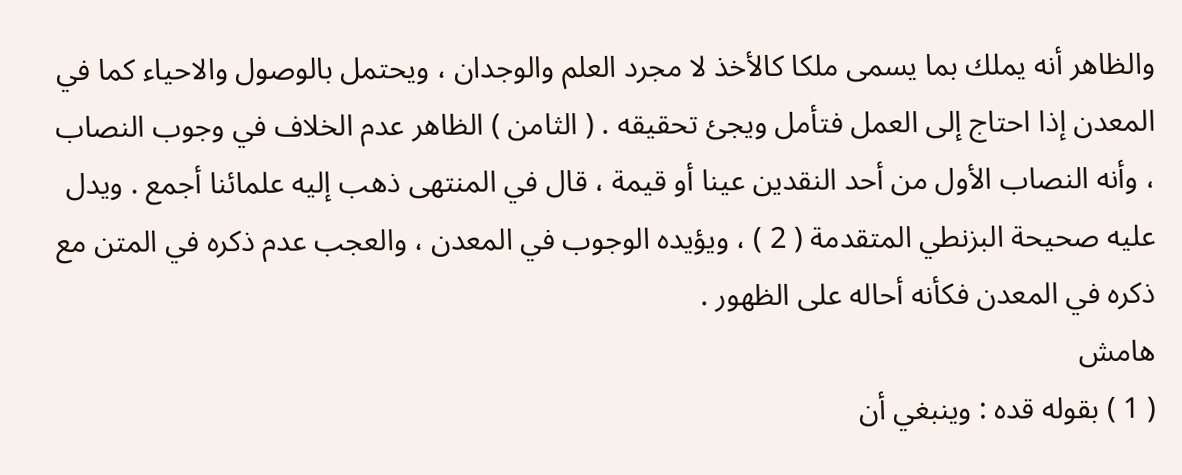والظاهر أنه يملك بما يسمى ملكا كالأخذ لا مجرد العلم والوجدان ، ويحتمل بالوصول والاحياء كما في المعدن إذا احتاج إلى العمل فتأمل ويجئ تحقيقه . ( الثامن ) الظاهر عدم الخلاف في وجوب النصاب ، وأنه النصاب الأول من أحد النقدين عينا أو قيمة ، قال في المنتهى ذهب إليه علمائنا أجمع . ويدل عليه صحيحة البزنطي المتقدمة ( 2 ) ، ويؤيده الوجوب في المعدن ، والعجب عدم ذكره في المتن مع ذكره في المعدن فكأنه أحاله على الظهور .
هامش
( 1 ) بقوله قده : وينبغي أن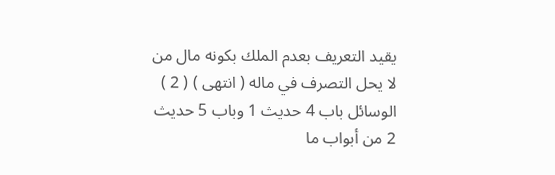يقيد التعريف بعدم الملك بكونه مال من لا يحل التصرف في ماله ( انتهى ) ( 2 ) الوسائل باب 4 حديث 1 وباب 5 حديث 2 من أبواب ما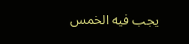يجب فيه الخمس